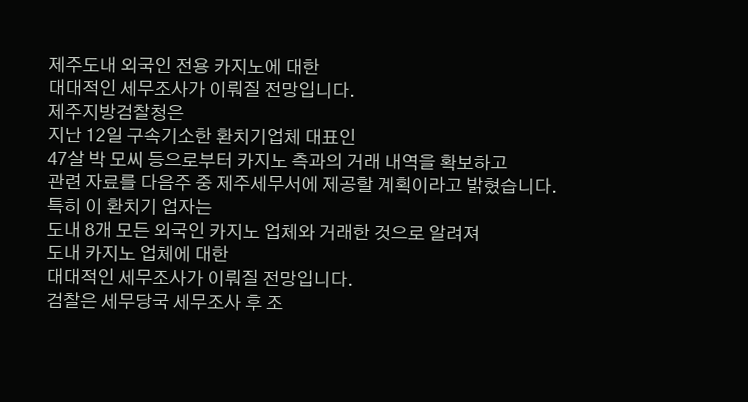제주도내 외국인 전용 카지노에 대한
대대적인 세무조사가 이뤄질 전망입니다.
제주지방검찰청은
지난 12일 구속기소한 환치기업체 대표인
47살 박 모씨 등으로부터 카지노 측과의 거래 내역을 확보하고
관련 자료를 다음주 중 제주세무서에 제공할 계획이라고 밝혔습니다.
특히 이 환치기 업자는
도내 8개 모든 외국인 카지노 업체와 거래한 것으로 알려져
도내 카지노 업체에 대한
대대적인 세무조사가 이뤄질 전망입니다.
검찰은 세무당국 세무조사 후 조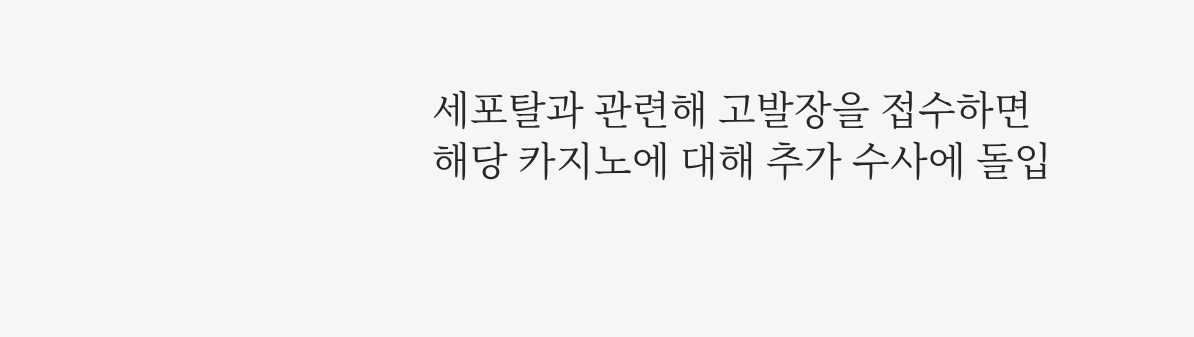세포탈과 관련해 고발장을 접수하면
해당 카지노에 대해 추가 수사에 돌입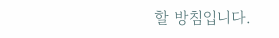할 방침입니다.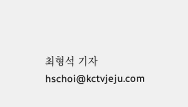최형석 기자
hschoi@kctvjeju.com